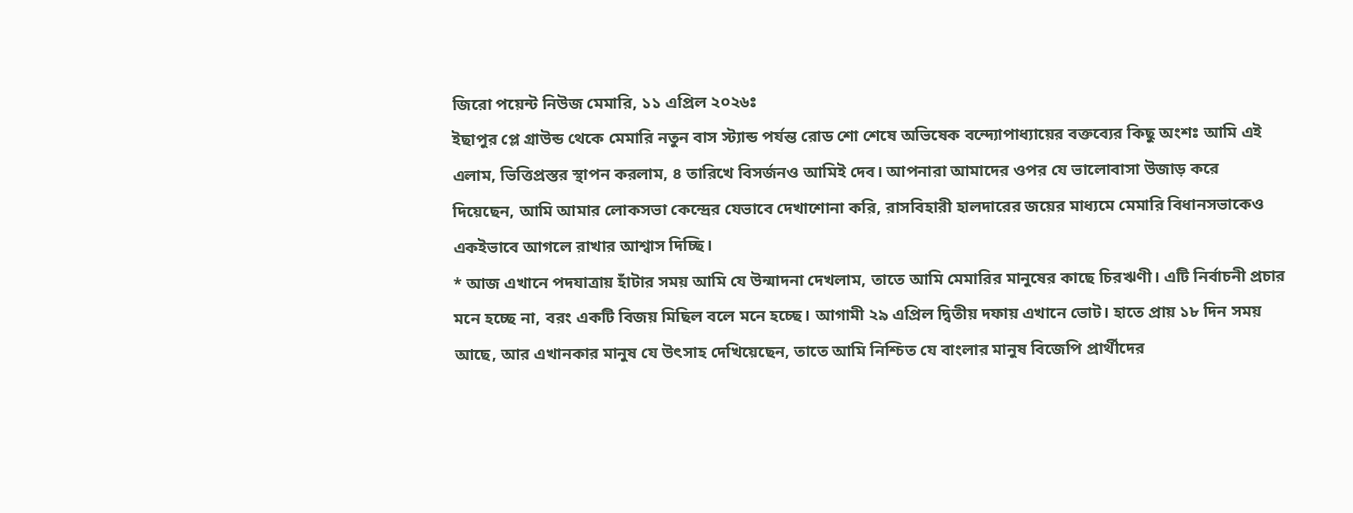জিরো পয়েন্ট নিউজ মেমারি, ১১ এপ্রিল ২০২৬ঃ
ইছাপুর প্লে গ্রাউন্ড থেকে মেমারি নতুন বাস স্ট্যান্ড পর্যন্ত রোড শো শেষে অভিষেক বন্দ্যোপাধ্যায়ের বক্তব্যের কিছু অংশঃ আমি এই এলাম, ভিত্তিপ্রস্তর স্থাপন করলাম, ৪ তারিখে বিসর্জনও আমিই দেব। আপনারা আমাদের ওপর যে ভালোবাসা উজাড় করে দিয়েছেন, আমি আমার লোকসভা কেন্দ্রের যেভাবে দেখাশোনা করি, রাসবিহারী হালদারের জয়ের মাধ্যমে মেমারি বিধানসভাকেও একইভাবে আগলে রাখার আশ্বাস দিচ্ছি।
* আজ এখানে পদযাত্রায় হাঁটার সময় আমি যে উন্মাদনা দেখলাম, তাতে আমি মেমারির মানুষের কাছে চিরঋণী। এটি নির্বাচনী প্রচার মনে হচ্ছে না, বরং একটি বিজয় মিছিল বলে মনে হচ্ছে। আগামী ২৯ এপ্রিল দ্বিতীয় দফায় এখানে ভোট। হাতে প্রায় ১৮ দিন সময় আছে, আর এখানকার মানুষ যে উৎসাহ দেখিয়েছেন, তাতে আমি নিশ্চিত যে বাংলার মানুষ বিজেপি প্রার্থীদের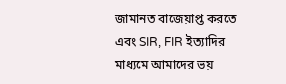জামানত বাজেয়াপ্ত করতে এবং SIR, FIR ইত্যাদির মাধ্যমে আমাদের ভয়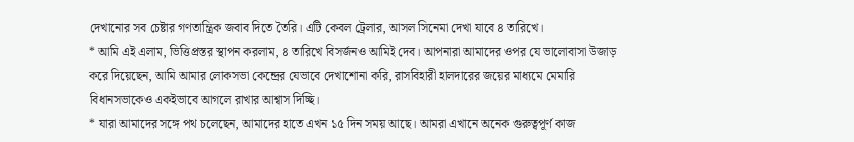দেখানোর সব চেষ্টার গণতান্ত্রিক জবাব দিতে তৈরি। এটি কেবল ট্রেলার, আসল সিনেমা দেখা যাবে ৪ তারিখে।
* আমি এই এলাম, ভিত্তিপ্রস্তর স্থাপন করলাম, ৪ তারিখে বিসর্জনও আমিই দেব। আপনারা আমাদের ওপর যে ভালোবাসা উজাড় করে দিয়েছেন, আমি আমার লোকসভা কেন্দ্রের যেভাবে দেখাশোনা করি, রাসবিহারী হালদারের জয়ের মাধ্যমে মেমারি বিধানসভাকেও একইভাবে আগলে রাখার আশ্বাস দিচ্ছি।
* যারা আমাদের সঙ্গে পথ চলেছেন, আমাদের হাতে এখন ১৫ দিন সময় আছে। আমরা এখানে অনেক গুরুত্বপূর্ণ কাজ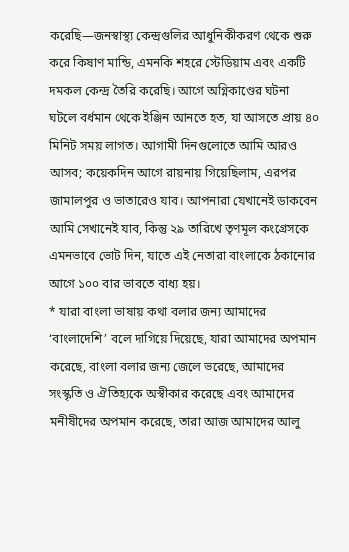করেছি—জনস্বাস্থ্য কেন্দ্রগুলির আধুনিকীকরণ থেকে শুরু করে কিষাণ মান্ডি, এমনকি শহরে স্টেডিয়াম এবং একটি দমকল কেন্দ্র তৈরি করেছি। আগে অগ্নিকাণ্ডের ঘটনা ঘটলে বর্ধমান থেকে ইঞ্জিন আনতে হত, যা আসতে প্রায় ৪০ মিনিট সময় লাগত। আগামী দিনগুলোতে আমি আরও আসব; কয়েকদিন আগে রায়নায় গিয়েছিলাম, এরপর জামালপুর ও ভাতারেও যাব। আপনারা যেখানেই ডাকবেন আমি সেখানেই যাব, কিন্তু ২৯ তারিখে তৃণমূল কংগ্রেসকে এমনভাবে ভোট দিন, যাতে এই নেতারা বাংলাকে ঠকানোর আগে ১০০ বার ভাবতে বাধ্য হয়।
* যারা বাংলা ভাষায় কথা বলার জন্য আমাদের ‘বাংলাদেশি’ বলে দাগিয়ে দিয়েছে, যারা আমাদের অপমান করেছে, বাংলা বলার জন্য জেলে ভরেছে, আমাদের সংস্কৃতি ও ঐতিহ্যকে অস্বীকার করেছে এবং আমাদের মনীষীদের অপমান করেছে, তারা আজ আমাদের আলু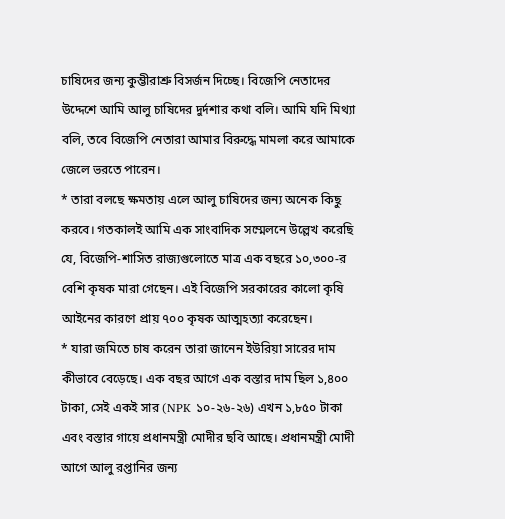চাষিদের জন্য কুম্ভীরাশ্রু বিসর্জন দিচ্ছে। বিজেপি নেতাদের উদ্দেশে আমি আলু চাষিদের দুর্দশার কথা বলি। আমি যদি মিথ্যা বলি, তবে বিজেপি নেতারা আমার বিরুদ্ধে মামলা করে আমাকে জেলে ভরতে পারেন।
* তারা বলছে ক্ষমতায় এলে আলু চাষিদের জন্য অনেক কিছু করবে। গতকালই আমি এক সাংবাদিক সম্মেলনে উল্লেখ করেছি যে, বিজেপি-শাসিত রাজ্যগুলোতে মাত্র এক বছরে ১০,৩০০-র বেশি কৃষক মারা গেছেন। এই বিজেপি সরকারের কালো কৃষি আইনের কারণে প্রায় ৭০০ কৃষক আত্মহত্যা করেছেন।
* যারা জমিতে চাষ করেন তারা জানেন ইউরিয়া সারের দাম কীভাবে বেড়েছে। এক বছর আগে এক বস্তার দাম ছিল ১,৪০০ টাকা, সেই একই সার (NPK ১০-২৬-২৬) এখন ১,৮৫০ টাকা এবং বস্তার গায়ে প্রধানমন্ত্রী মোদীর ছবি আছে। প্রধানমন্ত্রী মোদী আগে আলু রপ্তানির জন্য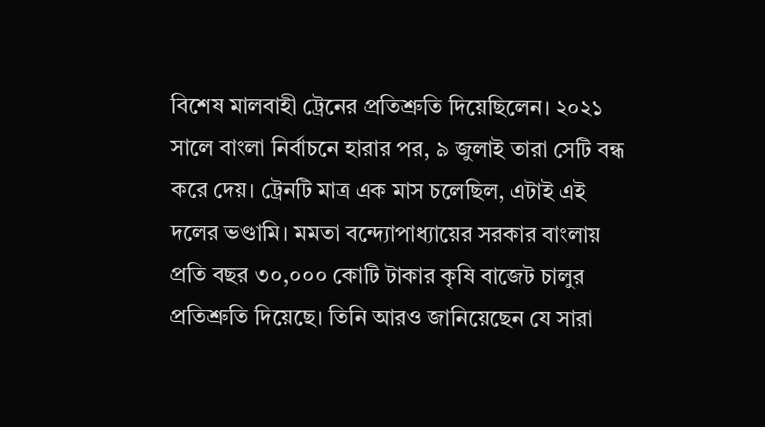বিশেষ মালবাহী ট্রেনের প্রতিশ্রুতি দিয়েছিলেন। ২০২১ সালে বাংলা নির্বাচনে হারার পর, ৯ জুলাই তারা সেটি বন্ধ করে দেয়। ট্রেনটি মাত্র এক মাস চলেছিল, এটাই এই দলের ভণ্ডামি। মমতা বন্দ্যোপাধ্যায়ের সরকার বাংলায় প্রতি বছর ৩০,০০০ কোটি টাকার কৃষি বাজেট চালুর প্রতিশ্রুতি দিয়েছে। তিনি আরও জানিয়েছেন যে সারা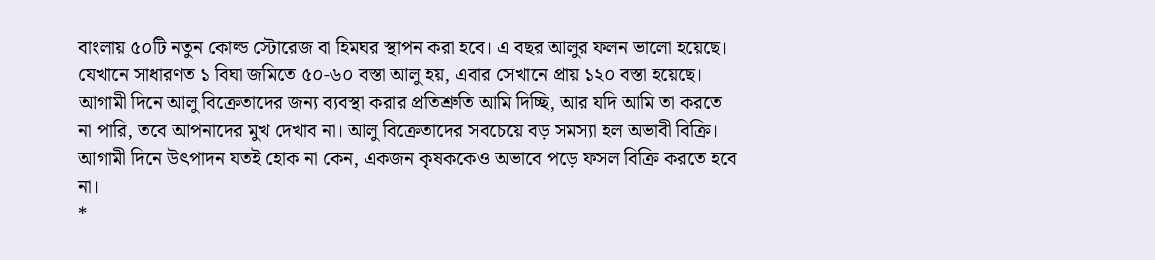বাংলায় ৫০টি নতুন কোল্ড স্টোরেজ বা হিমঘর স্থাপন করা হবে। এ বছর আলুর ফলন ভালো হয়েছে। যেখানে সাধারণত ১ বিঘা জমিতে ৫০-৬০ বস্তা আলু হয়, এবার সেখানে প্রায় ১২০ বস্তা হয়েছে। আগামী দিনে আলু বিক্রেতাদের জন্য ব্যবস্থা করার প্রতিশ্রুতি আমি দিচ্ছি, আর যদি আমি তা করতে না পারি, তবে আপনাদের মুখ দেখাব না। আলু বিক্রেতাদের সবচেয়ে বড় সমস্যা হল অভাবী বিক্রি। আগামী দিনে উৎপাদন যতই হোক না কেন, একজন কৃষককেও অভাবে পড়ে ফসল বিক্রি করতে হবে না।
*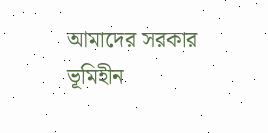আমাদের সরকার ভূমিহীন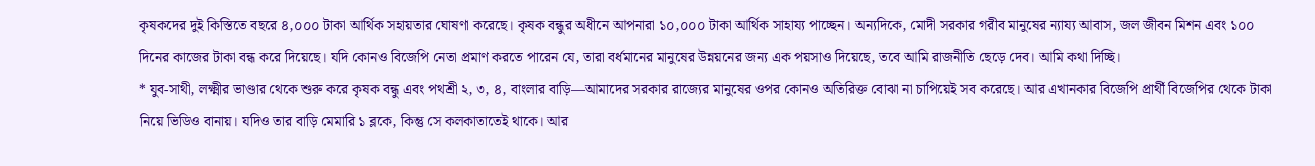কৃষকদের দুই কিস্তিতে বছরে ৪,০০০ টাকা আর্থিক সহায়তার ঘোষণা করেছে। কৃষক বন্ধুর অধীনে আপনারা ১০,০০০ টাকা আর্থিক সাহায্য পাচ্ছেন। অন্যদিকে, মোদী সরকার গরীব মানুষের ন্যায্য আবাস, জল জীবন মিশন এবং ১০০ দিনের কাজের টাকা বন্ধ করে দিয়েছে। যদি কোনও বিজেপি নেতা প্রমাণ করতে পারেন যে, তারা বর্ধমানের মানুষের উন্নয়নের জন্য এক পয়সাও দিয়েছে, তবে আমি রাজনীতি ছেড়ে দেব। আমি কথা দিচ্ছি।
* যুব-সাথী, লক্ষ্মীর ভাণ্ডার থেকে শুরু করে কৃষক বন্ধু এবং পথশ্রী ২, ৩, ৪, বাংলার বাড়ি—আমাদের সরকার রাজ্যের মানুষের ওপর কোনও অতিরিক্ত বোঝা না চাপিয়েই সব করেছে। আর এখানকার বিজেপি প্রার্থী বিজেপির থেকে টাকা নিয়ে ভিডিও বানায়। যদিও তার বাড়ি মেমারি ১ ব্লকে, কিন্তু সে কলকাতাতেই থাকে। আর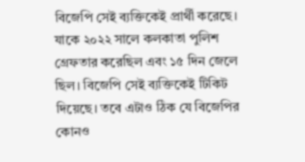বিজেপি সেই ব্যক্তিকেই প্রার্থী করেছে। যাকে ২০২২ সালে কলকাতা পুলিশ গ্রেফতার করেছিল এবং ১৫ দিন জেলে ছিল। বিজেপি সেই ব্যক্তিকেই টিকিট দিয়েছে। তবে এটাও ঠিক যে বিজেপির কোনও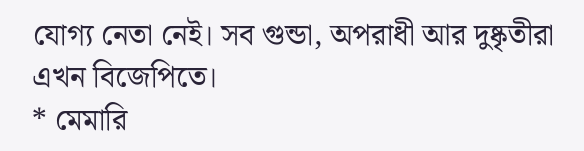যোগ্য নেতা নেই। সব গুন্ডা, অপরাধী আর দুষ্কৃতীরা এখন বিজেপিতে।
* মেমারি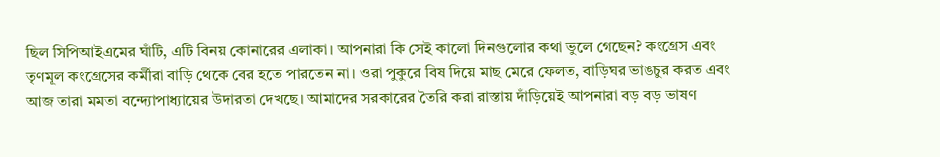ছিল সিপিআইএমের ঘাঁটি, এটি বিনয় কোনারের এলাকা। আপনারা কি সেই কালো দিনগুলোর কথা ভুলে গেছেন? কংগ্রেস এবং তৃণমূল কংগ্রেসের কর্মীরা বাড়ি থেকে বের হতে পারতেন না। ওরা পুকুরে বিষ দিয়ে মাছ মেরে ফেলত, বাড়িঘর ভাঙচুর করত এবং আজ তারা মমতা বন্দ্যোপাধ্যায়ের উদারতা দেখছে। আমাদের সরকারের তৈরি করা রাস্তায় দাঁড়িয়েই আপনারা বড় বড় ভাষণ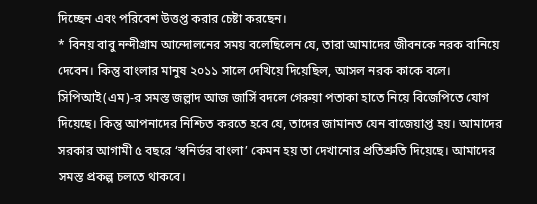দিচ্ছেন এবং পরিবেশ উত্তপ্ত করার চেষ্টা করছেন।
* বিনয় বাবু নন্দীগ্রাম আন্দোলনের সময় বলেছিলেন যে, তারা আমাদের জীবনকে নরক বানিয়ে দেবেন। কিন্তু বাংলার মানুষ ২০১১ সালে দেখিয়ে দিয়েছিল, আসল নরক কাকে বলে। সিপিআই(এম)-র সমস্ত জল্লাদ আজ জার্সি বদলে গেরুয়া পতাকা হাতে নিয়ে বিজেপিতে যোগ দিয়েছে। কিন্তু আপনাদের নিশ্চিত করতে হবে যে, তাদের জামানত যেন বাজেয়াপ্ত হয়। আমাদের সরকার আগামী ৫ বছরে ‘স্বনির্ভর বাংলা’ কেমন হয় তা দেখানোর প্রতিশ্রুতি দিয়েছে। আমাদের সমস্ত প্রকল্প চলতে থাকবে।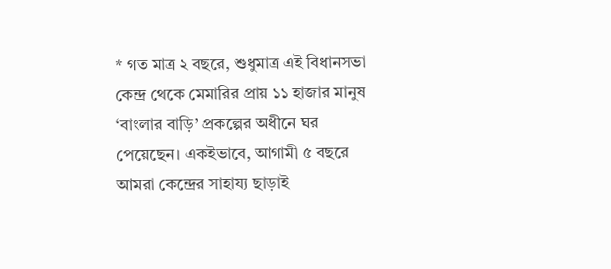* গত মাত্র ২ বছরে, শুধুমাত্র এই বিধানসভা কেন্দ্র থেকে মেমারির প্রায় ১১ হাজার মানুষ ‘বাংলার বাড়ি’ প্রকল্পের অধীনে ঘর পেয়েছেন। একইভাবে, আগামী ৫ বছরে আমরা কেন্দ্রের সাহায্য ছাড়াই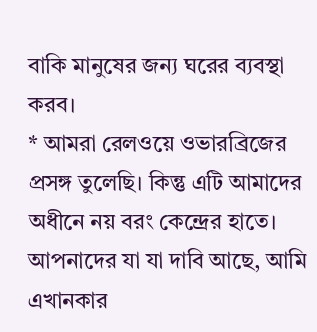বাকি মানুষের জন্য ঘরের ব্যবস্থা করব।
* আমরা রেলওয়ে ওভারব্রিজের প্রসঙ্গ তুলেছি। কিন্তু এটি আমাদের অধীনে নয় বরং কেন্দ্রের হাতে। আপনাদের যা যা দাবি আছে, আমি এখানকার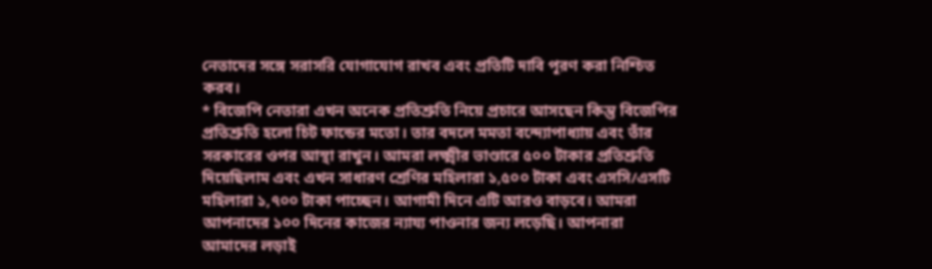নেতাদের সঙ্গে সরাসরি যোগাযোগ রাখব এবং প্রতিটি দাবি পূরণ করা নিশ্চিত করব।
* বিজেপি নেতারা এখন অনেক প্রতিশ্রুতি নিয়ে প্রচারে আসছেন কিন্তু বিজেপির প্রতিশ্রুতি হলো চিট ফান্ডের মতো। তার বদলে মমতা বন্দ্যোপাধ্যায় এবং তাঁর সরকারের ওপর আস্থা রাখুন। আমরা লক্ষ্মীর ভাণ্ডারে ৫০০ টাকার প্রতিশ্রুতি দিয়েছিলাম এবং এখন সাধারণ শ্রেণির মহিলারা ১,৫০০ টাকা এবং এসসি/এসটি মহিলারা ১,৭০০ টাকা পাচ্ছেন। আগামী দিনে এটি আরও বাড়বে। আমরা আপনাদের ১০০ দিনের কাজের ন্যায্য পাওনার জন্য লড়েছি। আপনারা আমাদের লড়াই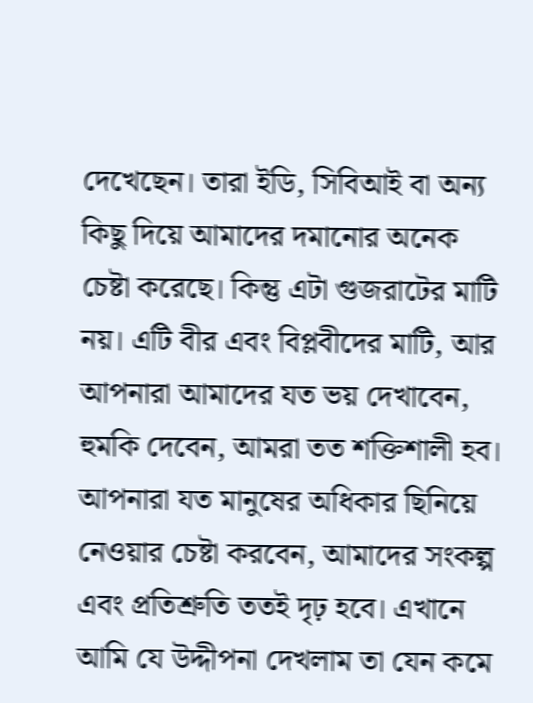দেখেছেন। তারা ইডি, সিবিআই বা অন্য কিছু দিয়ে আমাদের দমানোর অনেক চেষ্টা করেছে। কিন্তু এটা গুজরাটের মাটি নয়। এটি বীর এবং বিপ্লবীদের মাটি, আর আপনারা আমাদের যত ভয় দেখাবেন, হুমকি দেবেন, আমরা তত শক্তিশালী হব। আপনারা যত মানুষের অধিকার ছিনিয়ে নেওয়ার চেষ্টা করবেন, আমাদের সংকল্প এবং প্রতিশ্রুতি ততই দৃঢ় হবে। এখানে আমি যে উদ্দীপনা দেখলাম তা যেন কমে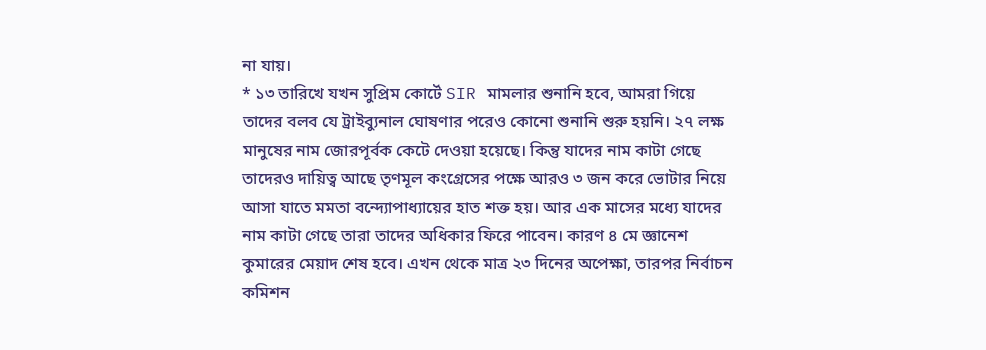না যায়।
* ১৩ তারিখে যখন সুপ্রিম কোর্টে SIR মামলার শুনানি হবে, আমরা গিয়ে তাদের বলব যে ট্রাইব্যুনাল ঘোষণার পরেও কোনো শুনানি শুরু হয়নি। ২৭ লক্ষ মানুষের নাম জোরপূর্বক কেটে দেওয়া হয়েছে। কিন্তু যাদের নাম কাটা গেছে তাদেরও দায়িত্ব আছে তৃণমূল কংগ্রেসের পক্ষে আরও ৩ জন করে ভোটার নিয়ে আসা যাতে মমতা বন্দ্যোপাধ্যায়ের হাত শক্ত হয়। আর এক মাসের মধ্যে যাদের নাম কাটা গেছে তারা তাদের অধিকার ফিরে পাবেন। কারণ ৪ মে জ্ঞানেশ কুমারের মেয়াদ শেষ হবে। এখন থেকে মাত্র ২৩ দিনের অপেক্ষা, তারপর নির্বাচন কমিশন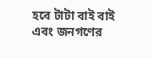হবে টাটা বাই বাই এবং জনগণের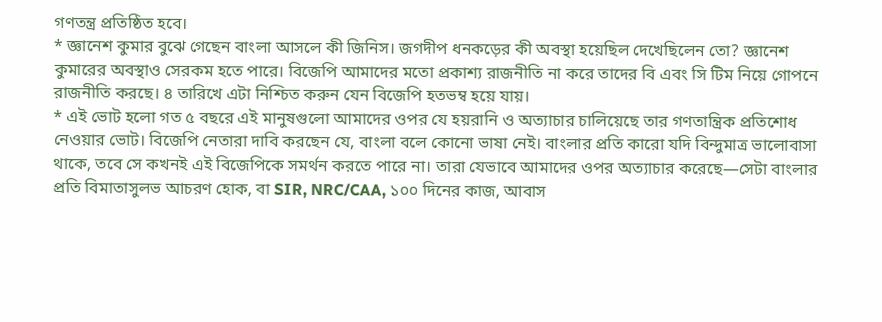গণতন্ত্র প্রতিষ্ঠিত হবে।
* জ্ঞানেশ কুমার বুঝে গেছেন বাংলা আসলে কী জিনিস। জগদীপ ধনকড়ের কী অবস্থা হয়েছিল দেখেছিলেন তো? জ্ঞানেশ কুমারের অবস্থাও সেরকম হতে পারে। বিজেপি আমাদের মতো প্রকাশ্য রাজনীতি না করে তাদের বি এবং সি টিম নিয়ে গোপনে রাজনীতি করছে। ৪ তারিখে এটা নিশ্চিত করুন যেন বিজেপি হতভম্ব হয়ে যায়।
* এই ভোট হলো গত ৫ বছরে এই মানুষগুলো আমাদের ওপর যে হয়রানি ও অত্যাচার চালিয়েছে তার গণতান্ত্রিক প্রতিশোধ নেওয়ার ভোট। বিজেপি নেতারা দাবি করছেন যে, বাংলা বলে কোনো ভাষা নেই। বাংলার প্রতি কারো যদি বিন্দুমাত্র ভালোবাসা থাকে, তবে সে কখনই এই বিজেপিকে সমর্থন করতে পারে না। তারা যেভাবে আমাদের ওপর অত্যাচার করেছে—সেটা বাংলার প্রতি বিমাতাসুলভ আচরণ হোক, বা SIR, NRC/CAA, ১০০ দিনের কাজ, আবাস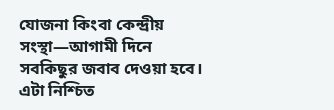যোজনা কিংবা কেন্দ্রীয় সংস্থা—আগামী দিনে সবকিছুর জবাব দেওয়া হবে। এটা নিশ্চিত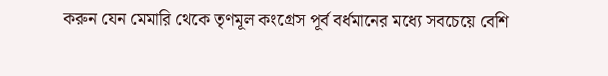করুন যেন মেমারি থেকে তৃণমূল কংগ্রেস পূর্ব বর্ধমানের মধ্যে সবচেয়ে বেশি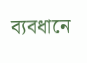ব্যবধানে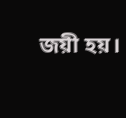জয়ী হয়।